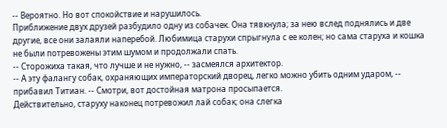-- Вероятно. Но вот спокойствие и нарушилось.
Приближение двух друзей разбудило одну из собачек. Она тявкнула; за нею вслед поднялись и две другие, все они залаяли наперебой. Любимица старухи спрыгнула с ее колен; но сама старуха и кошка не были потревожены этим шумом и продолжали спать.
-- Сторожиха такая, что лучше и не нужно, -- засмеялся архитектор.
-- А эту фалангу собак, охраняющих императорский дворец, легко можно убить одним ударом, -- прибавил Титиан. -- Смотри, вот достойная матрона просыпается.
Действительно, старуху наконец потревожил лай собак; она слегка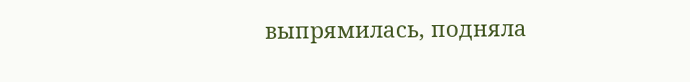выпрямилась, подняла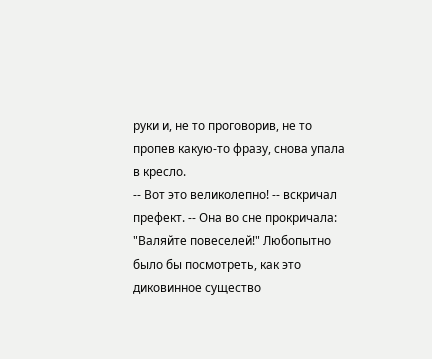руки и, не то проговорив, не то пропев какую-то фразу, снова упала в кресло.
-- Вот это великолепно! -- вскричал префект. -- Она во сне прокричала: "Валяйте повеселей!" Любопытно было бы посмотреть, как это диковинное существо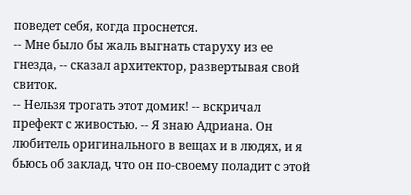поведет себя, когда проснется.
-- Мне было бы жаль выгнать старуху из ее гнезда, -- сказал архитектор, развертывая свой свиток.
-- Нельзя трогать этот домик! -- вскричал префект с живостью. -- Я знаю Адриана. Он любитель оригинального в вещах и в людях, и я бьюсь об заклад, что он по-своему поладит с этой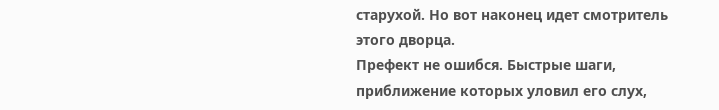старухой. Но вот наконец идет смотритель этого дворца.
Префект не ошибся. Быстрые шаги, приближение которых уловил его слух,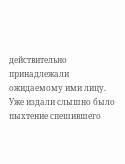действительно принадлежали ожидаемому ими лицу.
Уже издали слышно было пыхтение спешившего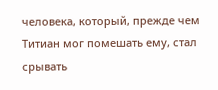человека, который, прежде чем Титиан мог помешать ему, стал срывать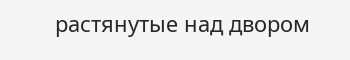растянутые над двором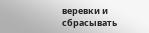веревки и сбрасывать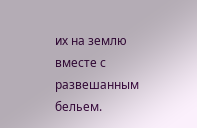их на землю вместе с развешанным бельем.